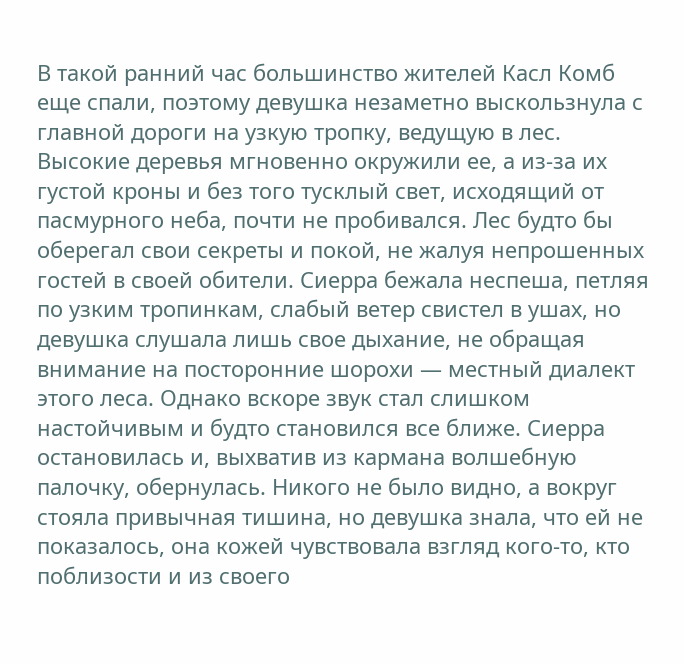В такой ранний час большинство жителей Касл Комб еще спали, поэтому девушка незаметно выскользнула с главной дороги на узкую тропку, ведущую в лес. Высокие деревья мгновенно окружили ее, а из-за их густой кроны и без того тусклый свет, исходящий от пасмурного неба, почти не пробивался. Лес будто бы оберегал свои секреты и покой, не жалуя непрошенных гостей в своей обители. Сиерра бежала неспеша, петляя по узким тропинкам, слабый ветер свистел в ушах, но девушка слушала лишь свое дыхание, не обращая внимание на посторонние шорохи — местный диалект этого леса. Однако вскоре звук стал слишком настойчивым и будто становился все ближе. Сиерра остановилась и, выхватив из кармана волшебную палочку, обернулась. Никого не было видно, а вокруг стояла привычная тишина, но девушка знала, что ей не показалось, она кожей чувствовала взгляд кого-то, кто поблизости и из своего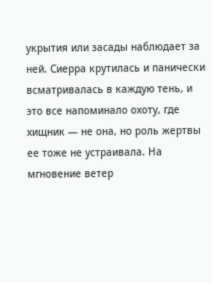укрытия или засады наблюдает за ней. Сиерра крутилась и панически всматривалась в каждую тень, и это все напоминало охоту, где хищник — не она, но роль жертвы ее тоже не устраивала. На мгновение ветер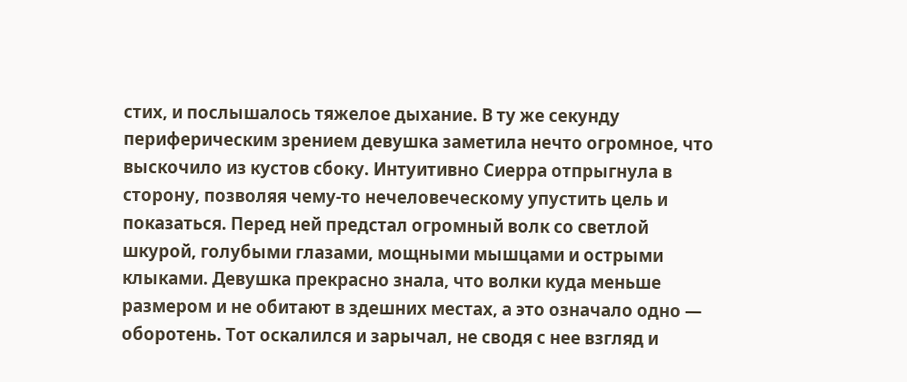стих, и послышалось тяжелое дыхание. В ту же секунду периферическим зрением девушка заметила нечто огромное, что выскочило из кустов сбоку. Интуитивно Сиерра отпрыгнула в сторону, позволяя чему-то нечеловеческому упустить цель и показаться. Перед ней предстал огромный волк со светлой шкурой, голубыми глазами, мощными мышцами и острыми клыками. Девушка прекрасно знала, что волки куда меньше размером и не обитают в здешних местах, а это означало одно — оборотень. Тот оскалился и зарычал, не сводя с нее взгляд и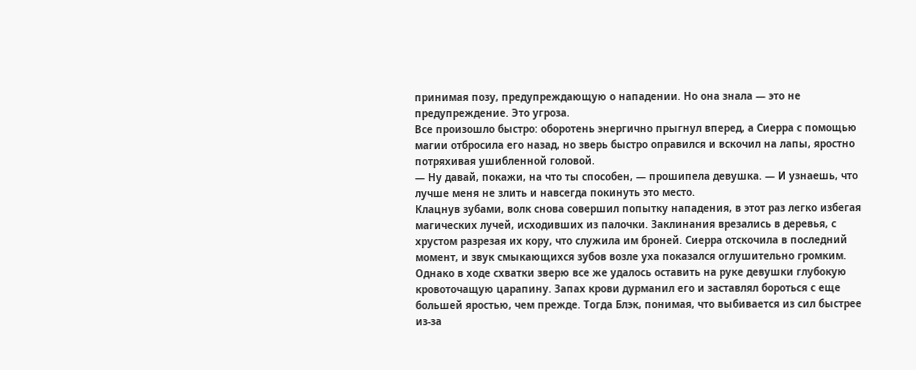принимая позу, предупреждающую о нападении. Но она знала — это не предупреждение. Это угроза.
Все произошло быстро: оборотень энергично прыгнул вперед, а Сиерра с помощью магии отбросила его назад, но зверь быстро оправился и вскочил на лапы, яростно потряхивая ушибленной головой.
— Ну давай, покажи, на что ты способен, — прошипела девушка. — И узнаешь, что лучше меня не злить и навсегда покинуть это место.
Клацнув зубами, волк снова совершил попытку нападения, в этот раз легко избегая магических лучей, исходивших из палочки. Заклинания врезались в деревья, с хрустом разрезая их кору, что служила им броней. Сиерра отскочила в последний момент, и звук смыкающихся зубов возле уха показался оглушительно громким. Однако в ходе схватки зверю все же удалось оставить на руке девушки глубокую кровоточащую царапину. Запах крови дурманил его и заставлял бороться с еще большей яростью, чем прежде. Тогда Блэк, понимая, что выбивается из сил быстрее из-за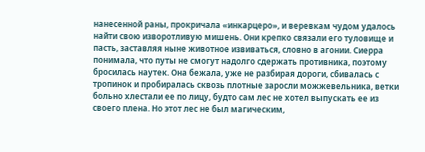нанесенной раны, прокричала «инкарцеро», и веревкам чудом удалось найти свою изворотливую мишень. Они крепко связали его туловище и пасть, заставляя ныне животное извиваться, словно в агонии. Сиерра понимала, что путы не смогут надолго сдержать противника, поэтому бросилась наутек. Она бежала, уже не разбирая дороги, сбивалась с тропинок и пробиралась сквозь плотные заросли можжевельника, ветки больно хлестали ее по лицу, будто сам лес не хотел выпускать ее из своего плена. Но этот лес не был магическим,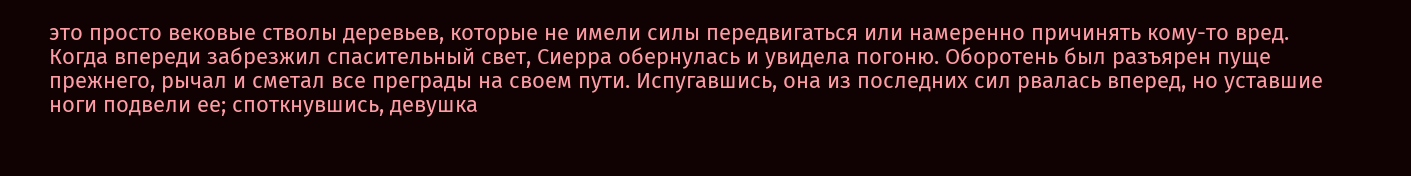это просто вековые стволы деревьев, которые не имели силы передвигаться или намеренно причинять кому-то вред.
Когда впереди забрезжил спасительный свет, Сиерра обернулась и увидела погоню. Оборотень был разъярен пуще прежнего, рычал и сметал все преграды на своем пути. Испугавшись, она из последних сил рвалась вперед, но уставшие ноги подвели ее; споткнувшись, девушка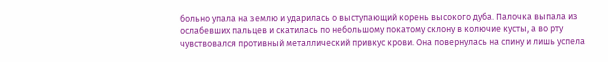больно упала на землю и ударилась о выступающий корень высокого дуба. Палочка выпала из ослабевших пальцев и скатилась по небольшому покатому склону в колючие кусты, а во рту чувствовался противный металлический привкус крови. Она повернулась на спину и лишь успела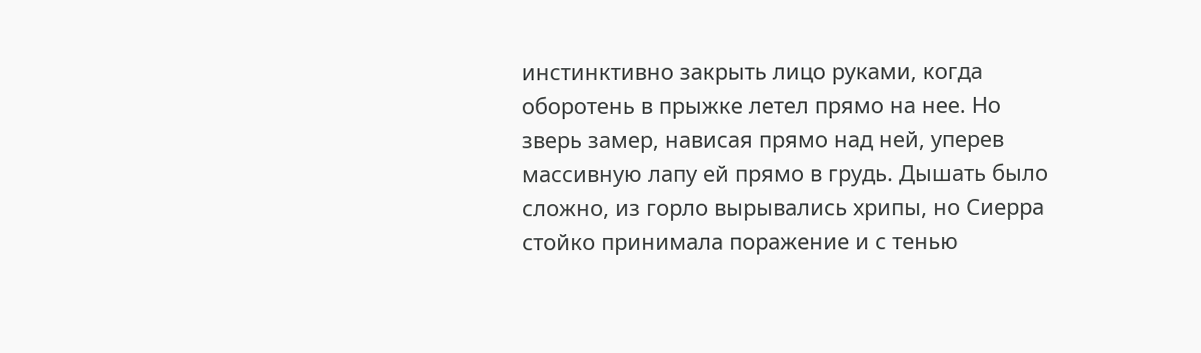инстинктивно закрыть лицо руками, когда оборотень в прыжке летел прямо на нее. Но зверь замер, нависая прямо над ней, уперев массивную лапу ей прямо в грудь. Дышать было сложно, из горло вырывались хрипы, но Сиерра стойко принимала поражение и с тенью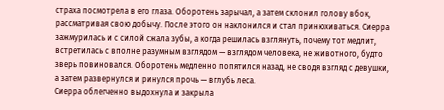страха посмотрела в его глаза. Оборотень зарычал, а затем склонил голову вбок, рассматривая свою добычу. После этого он наклонился и стал принюхиваться. Сиерра зажмурилась и с силой сжала зубы, а когда решилась взглянуть, почему тот медлит, встретилась с вполне разумным взглядом — взглядом человека, не животного, будто зверь повиновался. Оборотень медленно попятился назад, не сводя взгляд с девушки, а затем развернулся и ринулся прочь — вглубь леса.
Сиерра облегченно выдохнула и закрыла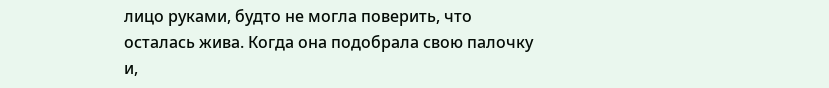лицо руками, будто не могла поверить, что осталась жива. Когда она подобрала свою палочку и,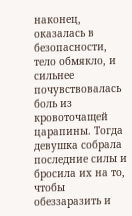наконец, оказалась в безопасности, тело обмякло, и сильнее почувствовалась боль из кровоточащей царапины. Тогда девушка собрала последние силы и бросила их на то, чтобы обеззаразить и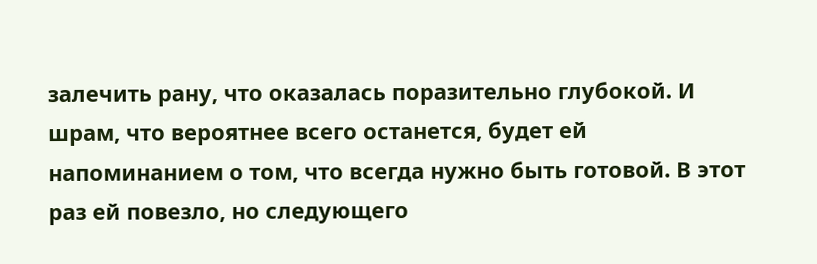залечить рану, что оказалась поразительно глубокой. И шрам, что вероятнее всего останется, будет ей напоминанием о том, что всегда нужно быть готовой. В этот раз ей повезло, но следующего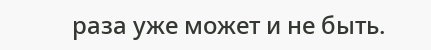раза уже может и не быть.